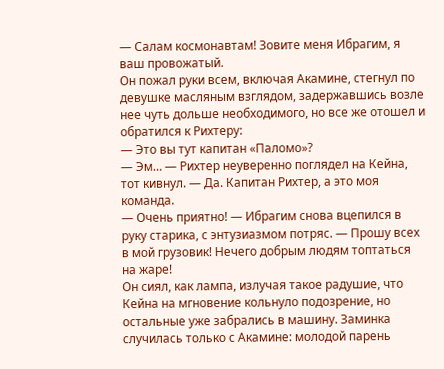— Салам космонавтам! Зовите меня Ибрагим, я ваш провожатый.
Он пожал руки всем, включая Акамине, стегнул по девушке масляным взглядом, задержавшись возле нее чуть дольше необходимого, но все же отошел и обратился к Рихтеру:
— Это вы тут капитан «Паломо»?
— Эм… — Рихтер неуверенно поглядел на Кейна, тот кивнул. — Да. Капитан Рихтер, а это моя команда.
— Очень приятно! — Ибрагим снова вцепился в руку старика, с энтузиазмом потряс. — Прошу всех в мой грузовик! Нечего добрым людям топтаться на жаре!
Он сиял, как лампа, излучая такое радушие, что Кейна на мгновение кольнуло подозрение, но остальные уже забрались в машину. Заминка случилась только с Акамине: молодой парень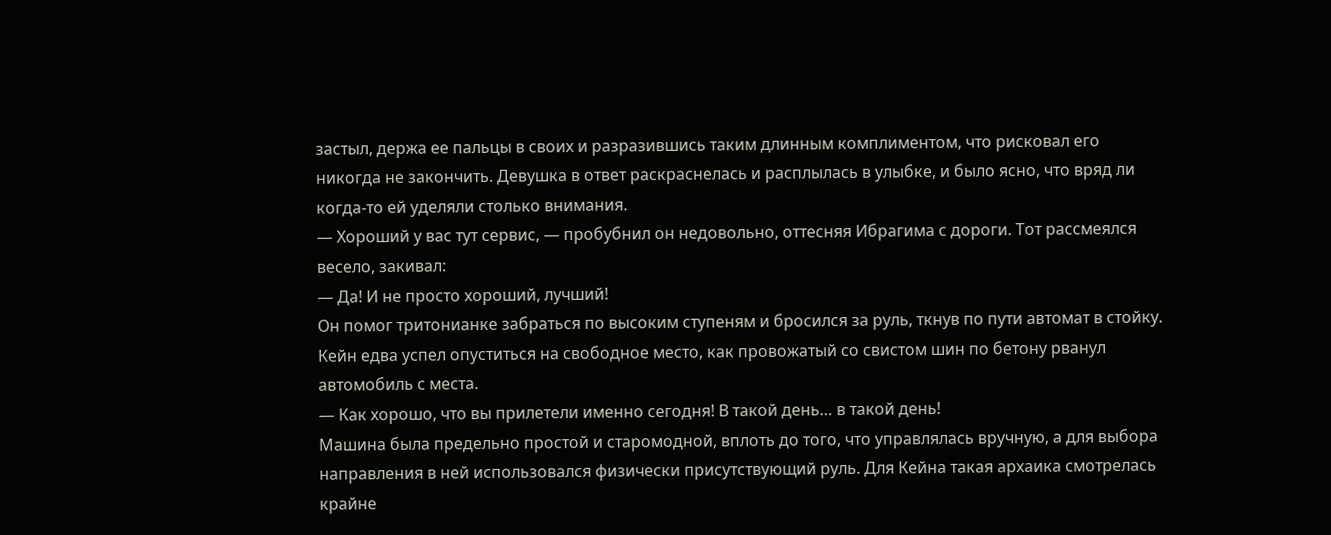застыл, держа ее пальцы в своих и разразившись таким длинным комплиментом, что рисковал его никогда не закончить. Девушка в ответ раскраснелась и расплылась в улыбке, и было ясно, что вряд ли когда-то ей уделяли столько внимания.
— Хороший у вас тут сервис, — пробубнил он недовольно, оттесняя Ибрагима с дороги. Тот рассмеялся весело, закивал:
— Да! И не просто хороший, лучший!
Он помог тритонианке забраться по высоким ступеням и бросился за руль, ткнув по пути автомат в стойку. Кейн едва успел опуститься на свободное место, как провожатый со свистом шин по бетону рванул автомобиль с места.
— Как хорошо, что вы прилетели именно сегодня! В такой день… в такой день!
Машина была предельно простой и старомодной, вплоть до того, что управлялась вручную, а для выбора направления в ней использовался физически присутствующий руль. Для Кейна такая архаика смотрелась крайне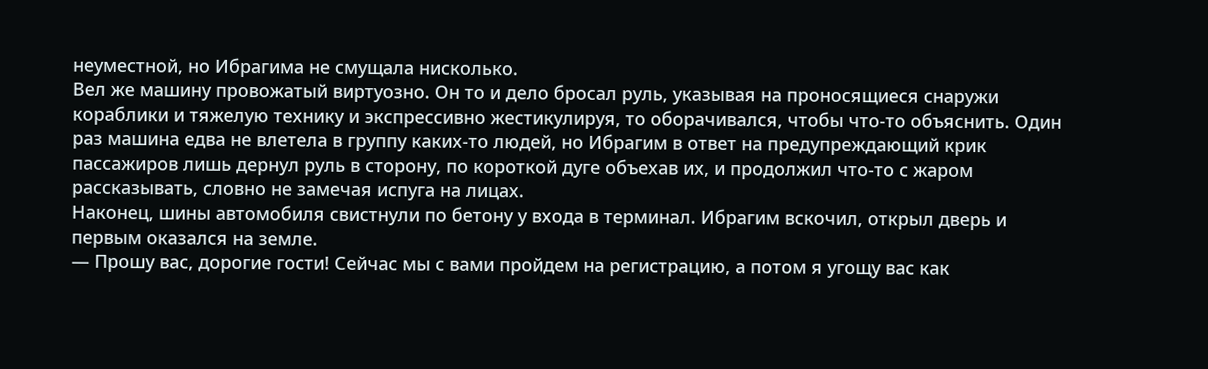неуместной, но Ибрагима не смущала нисколько.
Вел же машину провожатый виртуозно. Он то и дело бросал руль, указывая на проносящиеся снаружи кораблики и тяжелую технику и экспрессивно жестикулируя, то оборачивался, чтобы что-то объяснить. Один раз машина едва не влетела в группу каких-то людей, но Ибрагим в ответ на предупреждающий крик пассажиров лишь дернул руль в сторону, по короткой дуге объехав их, и продолжил что-то с жаром рассказывать, словно не замечая испуга на лицах.
Наконец, шины автомобиля свистнули по бетону у входа в терминал. Ибрагим вскочил, открыл дверь и первым оказался на земле.
— Прошу вас, дорогие гости! Сейчас мы с вами пройдем на регистрацию, а потом я угощу вас как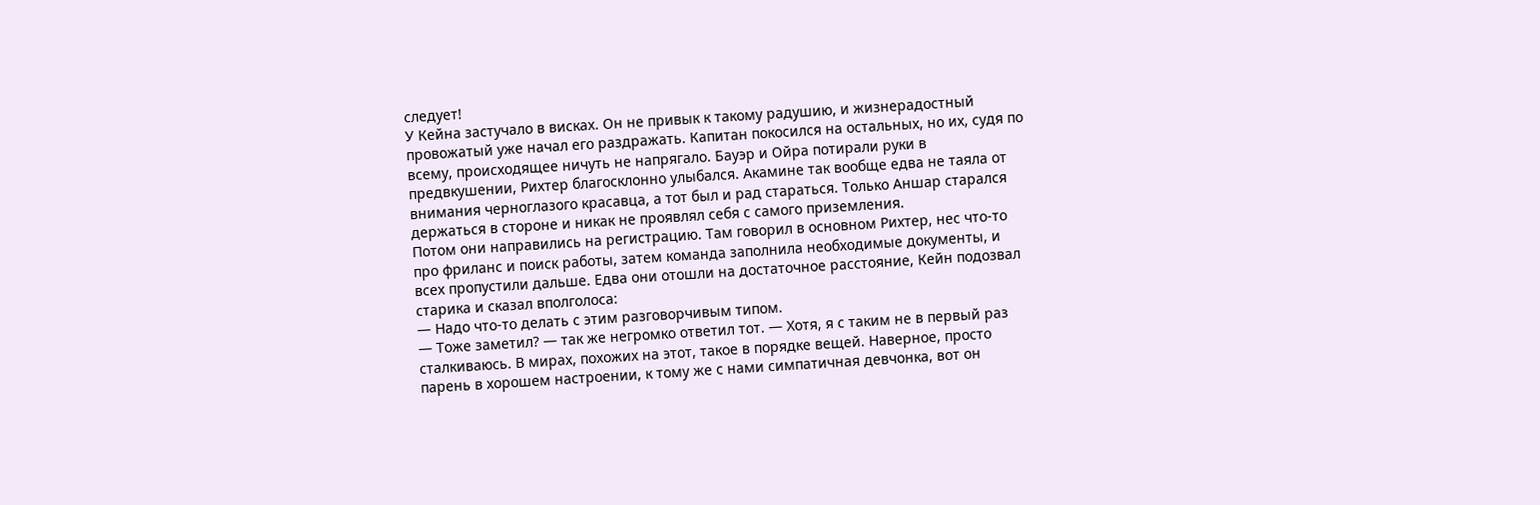следует!
У Кейна застучало в висках. Он не привык к такому радушию, и жизнерадостный провожатый уже начал его раздражать. Капитан покосился на остальных, но их, судя по всему, происходящее ничуть не напрягало. Бауэр и Ойра потирали руки в предвкушении, Рихтер благосклонно улыбался. Акамине так вообще едва не таяла от внимания черноглазого красавца, а тот был и рад стараться. Только Аншар старался держаться в стороне и никак не проявлял себя с самого приземления.
Потом они направились на регистрацию. Там говорил в основном Рихтер, нес что-то про фриланс и поиск работы, затем команда заполнила необходимые документы, и всех пропустили дальше. Едва они отошли на достаточное расстояние, Кейн подозвал старика и сказал вполголоса:
— Надо что-то делать с этим разговорчивым типом.
— Тоже заметил? — так же негромко ответил тот. — Хотя, я с таким не в первый раз сталкиваюсь. В мирах, похожих на этот, такое в порядке вещей. Наверное, просто парень в хорошем настроении, к тому же с нами симпатичная девчонка, вот он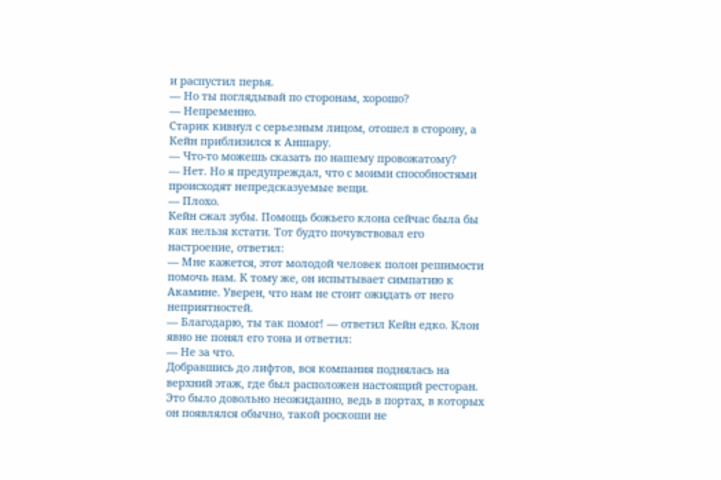и распустил перья.
— Но ты поглядывай по сторонам, хорошо?
— Непременно.
Старик кивнул с серьезным лицом, отошел в сторону, а Кейн приблизился к Аншару.
— Что-то можешь сказать по нашему провожатому?
— Нет. Но я предупреждал, что с моими способностями происходят непредсказуемые вещи.
— Плохо.
Кейн сжал зубы. Помощь божьего клона сейчас была бы как нельзя кстати. Тот будто почувствовал его настроение, ответил:
— Мне кажется, этот молодой человек полон решимости помочь нам. К тому же, он испытывает симпатию к Акамине. Уверен, что нам не стоит ожидать от него неприятностей.
— Благодарю, ты так помог! — ответил Кейн едко. Клон явно не понял его тона и ответил:
— Не за что.
Добравшись до лифтов, вся компания поднялась на верхний этаж, где был расположен настоящий ресторан. Это было довольно неожиданно, ведь в портах, в которых он появлялся обычно, такой роскоши не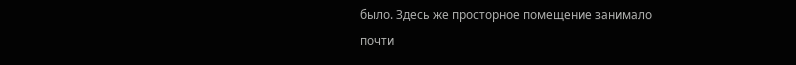было. Здесь же просторное помещение занимало почти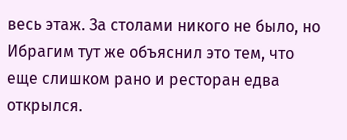весь этаж. За столами никого не было, но Ибрагим тут же объяснил это тем, что еще слишком рано и ресторан едва открылся.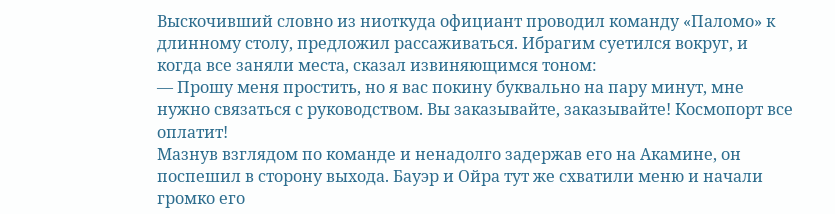Выскочивший словно из ниоткуда официант проводил команду «Паломо» к длинному столу, предложил рассаживаться. Ибрагим суетился вокруг, и когда все заняли места, сказал извиняющимся тоном:
— Прошу меня простить, но я вас покину буквально на пару минут, мне нужно связаться с руководством. Вы заказывайте, заказывайте! Космопорт все оплатит!
Мазнув взглядом по команде и ненадолго задержав его на Акамине, он поспешил в сторону выхода. Бауэр и Ойра тут же схватили меню и начали громко его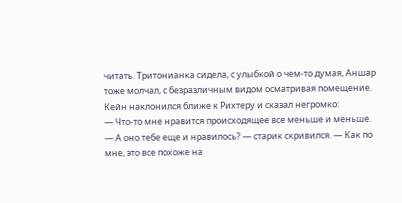читать. Тритонианка сидела, с улыбкой о чем-то думая, Аншар тоже молчал, с безразличным видом осматривая помещение. Кейн наклонился ближе к Рихтеру и сказал негромко:
— Что-то мне нравится происходящее все меньше и меньше.
— А оно тебе еще и нравилось? — старик скривился. — Как по мне, это все похоже на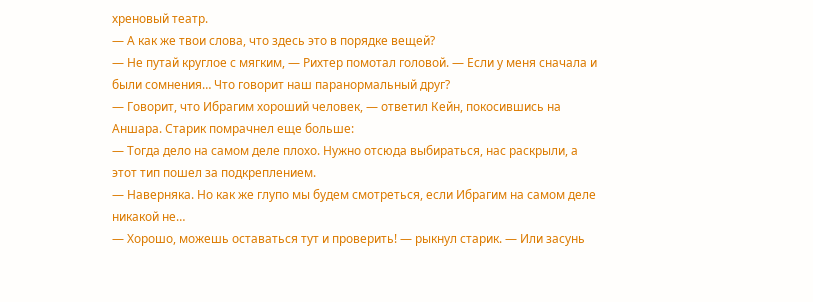хреновый театр.
— А как же твои слова, что здесь это в порядке вещей?
— Не путай круглое с мягким, — Рихтер помотал головой. — Если у меня сначала и были сомнения… Что говорит наш паранормальный друг?
— Говорит, что Ибрагим хороший человек, — ответил Кейн, покосившись на Аншара. Старик помрачнел еще больше:
— Тогда дело на самом деле плохо. Нужно отсюда выбираться, нас раскрыли, а этот тип пошел за подкреплением.
— Наверняка. Но как же глупо мы будем смотреться, если Ибрагим на самом деле никакой не…
— Хорошо, можешь оставаться тут и проверить! — рыкнул старик. — Или засунь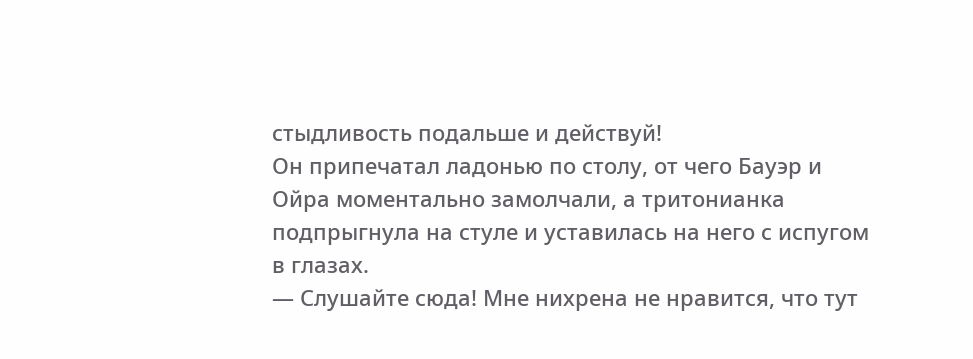стыдливость подальше и действуй!
Он припечатал ладонью по столу, от чего Бауэр и Ойра моментально замолчали, а тритонианка подпрыгнула на стуле и уставилась на него с испугом в глазах.
— Слушайте сюда! Мне нихрена не нравится, что тут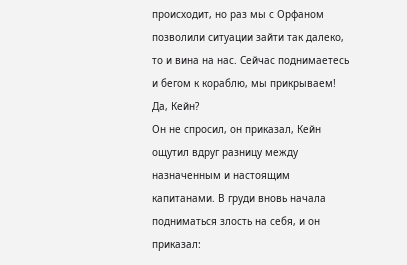происходит, но раз мы с Орфаном позволили ситуации зайти так далеко, то и вина на нас. Сейчас поднимаетесь и бегом к кораблю, мы прикрываем! Да, Кейн?
Он не спросил, он приказал, Кейн ощутил вдруг разницу между назначенным и настоящим капитанами. В груди вновь начала подниматься злость на себя, и он приказал: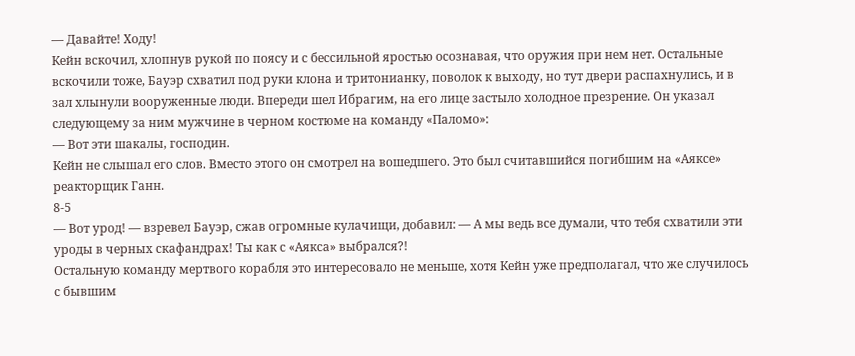— Давайте! Ходу!
Кейн вскочил, хлопнув рукой по поясу и с бессильной яростью осознавая, что оружия при нем нет. Остальные вскочили тоже, Бауэр схватил под руки клона и тритонианку, поволок к выходу, но тут двери распахнулись, и в зал хлынули вооруженные люди. Впереди шел Ибрагим, на его лице застыло холодное презрение. Он указал следующему за ним мужчине в черном костюме на команду «Паломо»:
— Вот эти шакалы, господин.
Кейн не слышал его слов. Вместо этого он смотрел на вошедшего. Это был считавшийся погибшим на «Аяксе» реакторщик Ганн.
8-5
— Вот урод! — взревел Бауэр, сжав огромные кулачищи, добавил: — А мы ведь все думали, что тебя схватили эти уроды в черных скафандрах! Ты как с «Аякса» выбрался?!
Остальную команду мертвого корабля это интересовало не меньше, хотя Кейн уже предполагал, что же случилось с бывшим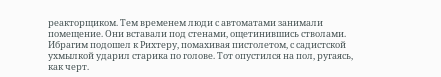реакторщиком. Тем временем люди с автоматами занимали помещение. Они вставали под стенами, ощетинившись стволами. Ибрагим подошел к Рихтеру, помахивая пистолетом, с садистской ухмылкой ударил старика по голове. Тот опустился на пол, ругаясь, как черт.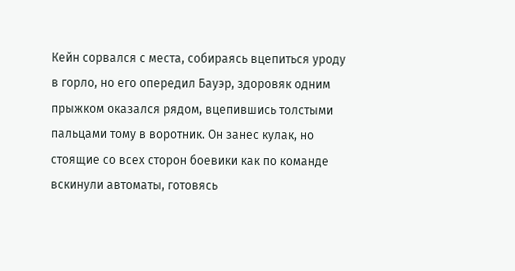Кейн сорвался с места, собираясь вцепиться уроду в горло, но его опередил Бауэр, здоровяк одним прыжком оказался рядом, вцепившись толстыми пальцами тому в воротник. Он занес кулак, но стоящие со всех сторон боевики как по команде вскинули автоматы, готовясь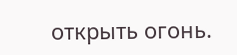открыть огонь.